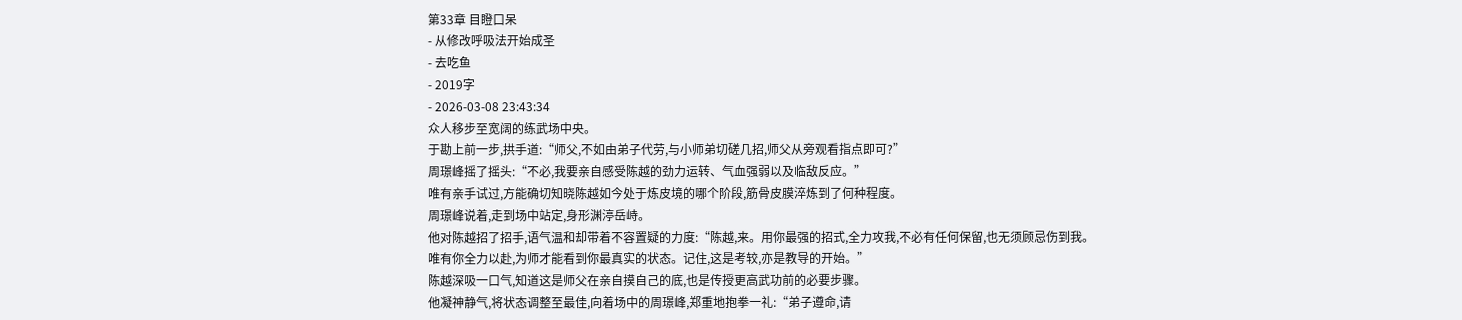第33章 目瞪口呆
- 从修改呼吸法开始成圣
- 去吃鱼
- 2019字
- 2026-03-08 23:43:34
众人移步至宽阔的练武场中央。
于勘上前一步,拱手道:“师父,不如由弟子代劳,与小师弟切磋几招,师父从旁观看指点即可?”
周璟峰摇了摇头:“不必,我要亲自感受陈越的劲力运转、气血强弱以及临敌反应。”
唯有亲手试过,方能确切知晓陈越如今处于炼皮境的哪个阶段,筋骨皮膜淬炼到了何种程度。
周璟峰说着,走到场中站定,身形渊渟岳峙。
他对陈越招了招手,语气温和却带着不容置疑的力度:“陈越,来。用你最强的招式,全力攻我,不必有任何保留,也无须顾忌伤到我。
唯有你全力以赴,为师才能看到你最真实的状态。记住,这是考较,亦是教导的开始。”
陈越深吸一口气,知道这是师父在亲自摸自己的底,也是传授更高武功前的必要步骤。
他凝神静气,将状态调整至最佳,向着场中的周璟峰,郑重地抱拳一礼:“弟子遵命,请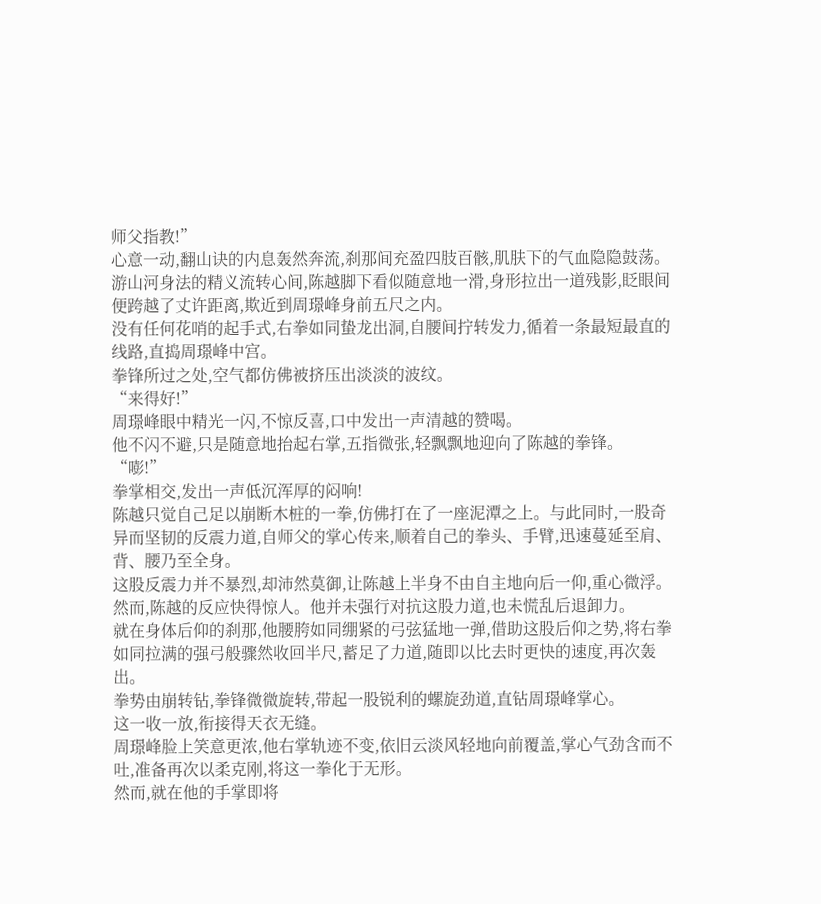师父指教!”
心意一动,翻山诀的内息轰然奔流,刹那间充盈四肢百骸,肌肤下的气血隐隐鼓荡。
游山河身法的精义流转心间,陈越脚下看似随意地一滑,身形拉出一道残影,眨眼间便跨越了丈许距离,欺近到周璟峰身前五尺之内。
没有任何花哨的起手式,右拳如同蛰龙出洞,自腰间拧转发力,循着一条最短最直的线路,直捣周璟峰中宫。
拳锋所过之处,空气都仿佛被挤压出淡淡的波纹。
“来得好!”
周璟峰眼中精光一闪,不惊反喜,口中发出一声清越的赞喝。
他不闪不避,只是随意地抬起右掌,五指微张,轻飘飘地迎向了陈越的拳锋。
“嘭!”
拳掌相交,发出一声低沉浑厚的闷响!
陈越只觉自己足以崩断木桩的一拳,仿佛打在了一座泥潭之上。与此同时,一股奇异而坚韧的反震力道,自师父的掌心传来,顺着自己的拳头、手臂,迅速蔓延至肩、背、腰乃至全身。
这股反震力并不暴烈,却沛然莫御,让陈越上半身不由自主地向后一仰,重心微浮。
然而,陈越的反应快得惊人。他并未强行对抗这股力道,也未慌乱后退卸力。
就在身体后仰的刹那,他腰胯如同绷紧的弓弦猛地一弹,借助这股后仰之势,将右拳如同拉满的强弓般骤然收回半尺,蓄足了力道,随即以比去时更快的速度,再次轰出。
拳势由崩转钻,拳锋微微旋转,带起一股锐利的螺旋劲道,直钻周璟峰掌心。
这一收一放,衔接得天衣无缝。
周璟峰脸上笑意更浓,他右掌轨迹不变,依旧云淡风轻地向前覆盖,掌心气劲含而不吐,准备再次以柔克刚,将这一拳化于无形。
然而,就在他的手掌即将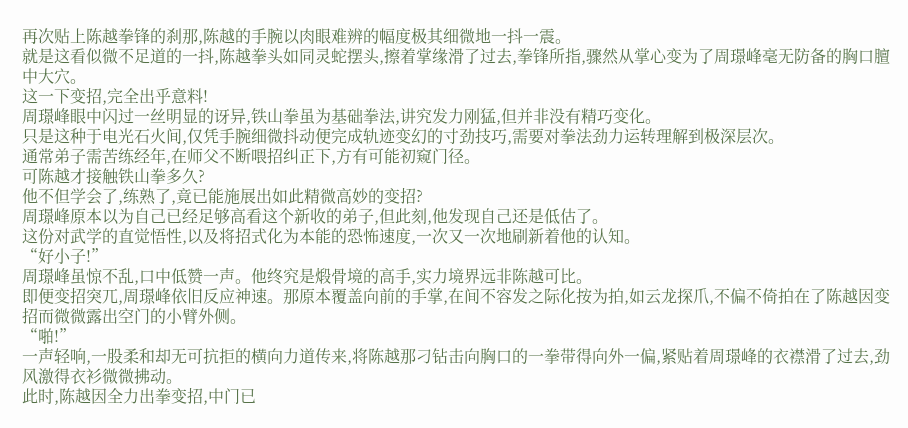再次贴上陈越拳锋的刹那,陈越的手腕以肉眼难辨的幅度极其细微地一抖一震。
就是这看似微不足道的一抖,陈越拳头如同灵蛇摆头,擦着掌缘滑了过去,拳锋所指,骤然从掌心变为了周璟峰毫无防备的胸口膻中大穴。
这一下变招,完全出乎意料!
周璟峰眼中闪过一丝明显的讶异,铁山拳虽为基础拳法,讲究发力刚猛,但并非没有精巧变化。
只是这种于电光石火间,仅凭手腕细微抖动便完成轨迹变幻的寸劲技巧,需要对拳法劲力运转理解到极深层次。
通常弟子需苦练经年,在师父不断喂招纠正下,方有可能初窥门径。
可陈越才接触铁山拳多久?
他不但学会了,练熟了,竟已能施展出如此精微高妙的变招?
周璟峰原本以为自己已经足够高看这个新收的弟子,但此刻,他发现自己还是低估了。
这份对武学的直觉悟性,以及将招式化为本能的恐怖速度,一次又一次地刷新着他的认知。
“好小子!”
周璟峰虽惊不乱,口中低赞一声。他终究是煅骨境的高手,实力境界远非陈越可比。
即便变招突兀,周璟峰依旧反应神速。那原本覆盖向前的手掌,在间不容发之际化按为拍,如云龙探爪,不偏不倚拍在了陈越因变招而微微露出空门的小臂外侧。
“啪!”
一声轻响,一股柔和却无可抗拒的横向力道传来,将陈越那刁钻击向胸口的一拳带得向外一偏,紧贴着周璟峰的衣襟滑了过去,劲风激得衣衫微微拂动。
此时,陈越因全力出拳变招,中门已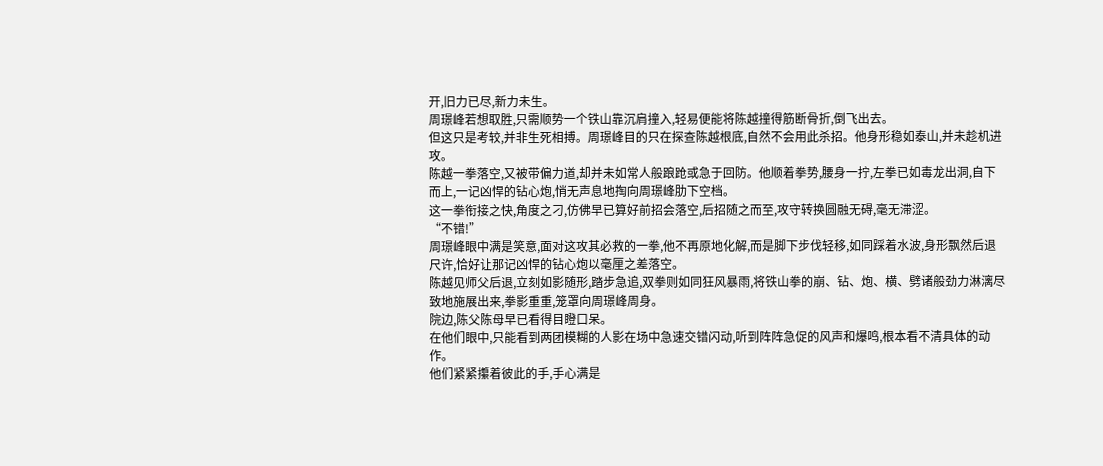开,旧力已尽,新力未生。
周璟峰若想取胜,只需顺势一个铁山靠沉肩撞入,轻易便能将陈越撞得筋断骨折,倒飞出去。
但这只是考较,并非生死相搏。周璟峰目的只在探查陈越根底,自然不会用此杀招。他身形稳如泰山,并未趁机进攻。
陈越一拳落空,又被带偏力道,却并未如常人般踉跄或急于回防。他顺着拳势,腰身一拧,左拳已如毒龙出洞,自下而上,一记凶悍的钻心炮,悄无声息地掏向周璟峰肋下空档。
这一拳衔接之快,角度之刁,仿佛早已算好前招会落空,后招随之而至,攻守转换圆融无碍,毫无滞涩。
“不错!”
周璟峰眼中满是笑意,面对这攻其必救的一拳,他不再原地化解,而是脚下步伐轻移,如同踩着水波,身形飘然后退尺许,恰好让那记凶悍的钻心炮以毫厘之差落空。
陈越见师父后退,立刻如影随形,踏步急追,双拳则如同狂风暴雨,将铁山拳的崩、钻、炮、横、劈诸般劲力淋漓尽致地施展出来,拳影重重,笼罩向周璟峰周身。
院边,陈父陈母早已看得目瞪口呆。
在他们眼中,只能看到两团模糊的人影在场中急速交错闪动,听到阵阵急促的风声和爆鸣,根本看不清具体的动作。
他们紧紧攥着彼此的手,手心满是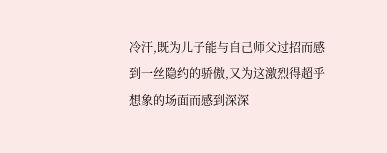冷汗,既为儿子能与自己师父过招而感到一丝隐约的骄傲,又为这激烈得超乎想象的场面而感到深深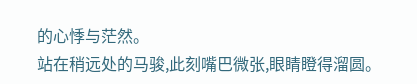的心悸与茫然。
站在稍远处的马骏,此刻嘴巴微张,眼睛瞪得溜圆。